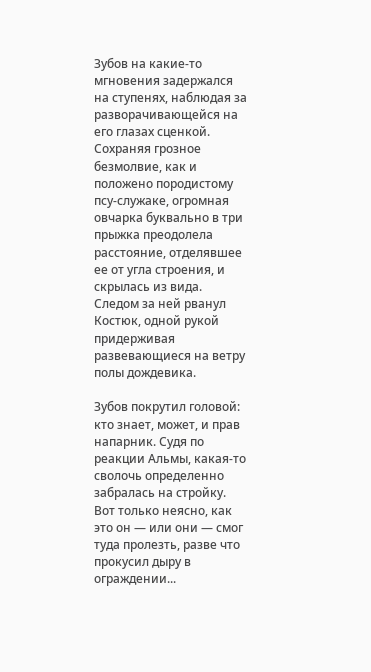Зубов на какие-то мгновения задержался на ступенях, наблюдая за разворачивающейся на его глазах сценкой. Сохраняя грозное безмолвие, как и положено породистому псу-служаке, огромная овчарка буквально в три прыжка преодолела расстояние, отделявшее ее от угла строения, и скрылась из вида. Следом за ней рванул Костюк, одной рукой придерживая развевающиеся на ветру полы дождевика.

Зубов покрутил головой: кто знает, может, и прав напарник. Судя по реакции Альмы, какая-то сволочь определенно забралась на стройку. Вот только неясно, как это он — или они — смог туда пролезть, разве что прокусил дыру в ограждении...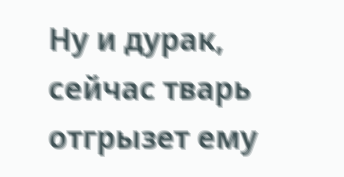Ну и дурак, сейчас тварь отгрызет ему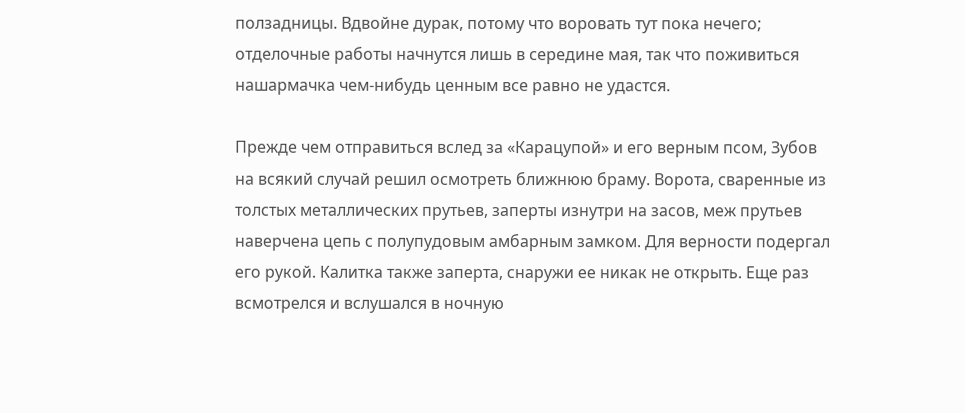ползадницы. Вдвойне дурак, потому что воровать тут пока нечего; отделочные работы начнутся лишь в середине мая, так что поживиться нашармачка чем-нибудь ценным все равно не удастся.

Прежде чем отправиться вслед за «Карацупой» и его верным псом, Зубов на всякий случай решил осмотреть ближнюю браму. Ворота, сваренные из толстых металлических прутьев, заперты изнутри на засов, меж прутьев наверчена цепь с полупудовым амбарным замком. Для верности подергал его рукой. Калитка также заперта, снаружи ее никак не открыть. Еще раз всмотрелся и вслушался в ночную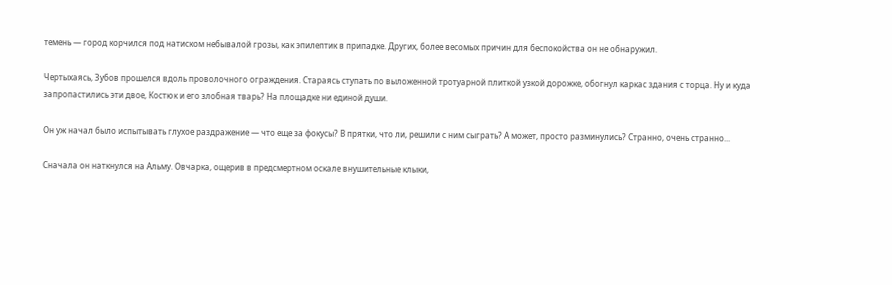темень — город корчился под натиском небывалой грозы, как эпилептик в припадке. Других, более весомых причин для беспокойства он не обнаружил.

Чертыхаясь, Зубов прошелся вдоль проволочного ограждения. Стараясь ступать по выложенной тротуарной плиткой узкой дорожке, обогнул каркас здания с торца. Ну и куда запропастились эти двое, Костюк и его злобная тварь? На площадке ни единой души.

Он уж начал было испытывать глухое раздражение — что еще за фокусы? В прятки, что ли, решили с ним сыграть? А может, просто разминулись? Странно, очень странно...

Сначала он наткнулся на Альму. Овчарка, ощерив в предсмертном оскале внушительные клыки,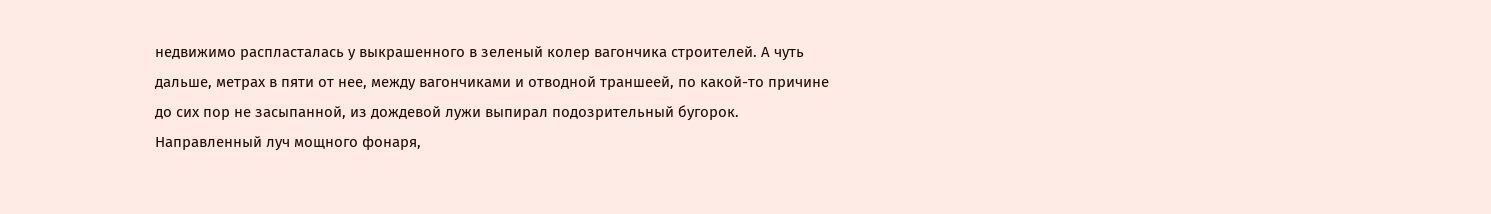недвижимо распласталась у выкрашенного в зеленый колер вагончика строителей. А чуть дальше, метрах в пяти от нее, между вагончиками и отводной траншеей, по какой-то причине до сих пор не засыпанной, из дождевой лужи выпирал подозрительный бугорок. Направленный луч мощного фонаря,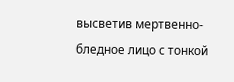высветив мертвенно-бледное лицо с тонкой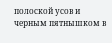полоской усов и черным пятнышком в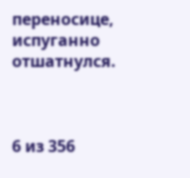переносице, испуганно отшатнулся.



6 из 356